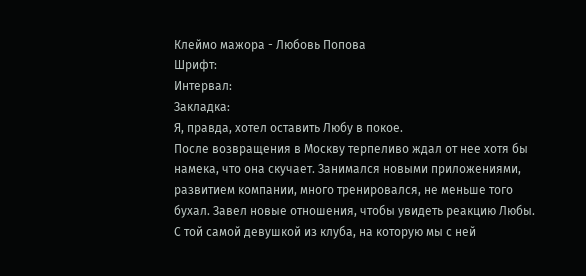Клеймо мажора - Любовь Попова
Шрифт:
Интервал:
Закладка:
Я, правда, хотел оставить Любу в покое.
После возвращения в Москву терпеливо ждал от нее хотя бы намека, что она скучает. Занимался новыми приложениями, развитием компании, много тренировался, не меньше того бухал. Завел новые отношения, чтобы увидеть реакцию Любы. С той самой девушкой из клуба, на которую мы с ней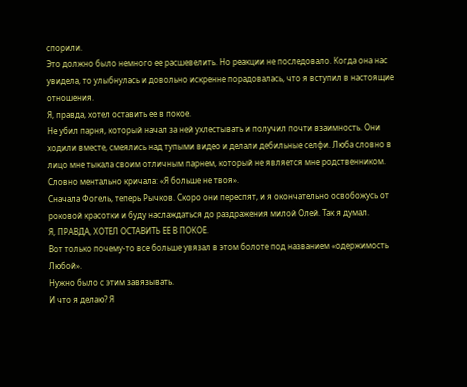спорили.
Это должно было немного ее расшевелить. Но реакции не последовало. Когда она нас увидела, то улыбнулась и довольно искренне порадовалась, что я вступил в настоящие отношения.
Я, правда, хотел оставить ее в покое.
Не убил парня, который начал за ней ухлестывать и получил почти взаимность. Они ходили вместе, смеялись над тупыми видео и делали дебильные селфи. Люба словно в лицо мне тыкала своим отличным парнем, который не является мне родственником. Словно ментально кричала: «Я больше не твоя».
Сначала Фогель, теперь Рычков. Скоро они переспят, и я окончательно освобожусь от роковой красотки и буду наслаждаться до раздражения милой Олей. Так я думал.
Я, ПРАВДА, ХОТЕЛ ОСТАВИТЬ ЕЕ В ПОКОЕ.
Вот только почему-то все больше увязал в этом болоте под названием «одержимость Любой».
Нужно было с этим завязывать.
И что я делаю? Я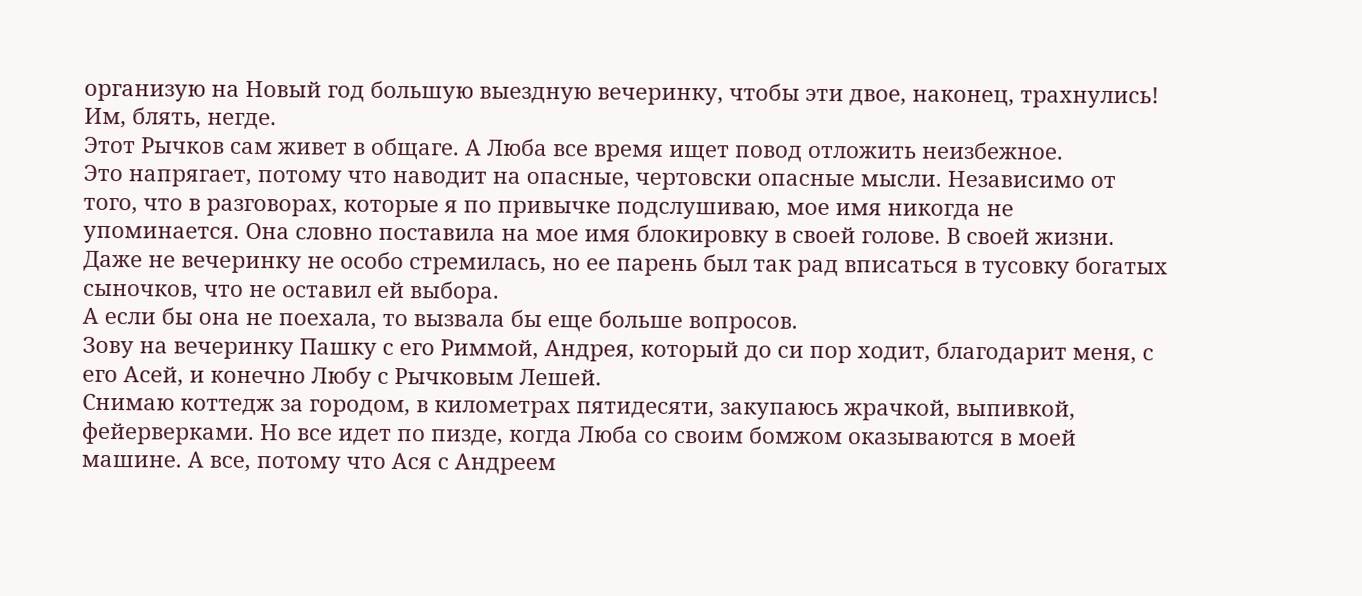организую на Новый год большую выездную вечеринку, чтобы эти двое, наконец, трахнулись!
Им, блять, негде.
Этот Рычков сам живет в общаге. А Люба все время ищет повод отложить неизбежное.
Это напрягает, потому что наводит на опасные, чертовски опасные мысли. Независимо от того, что в разговорах, которые я по привычке подслушиваю, мое имя никогда не упоминается. Она словно поставила на мое имя блокировку в своей голове. В своей жизни. Даже не вечеринку не особо стремилась, но ее парень был так рад вписаться в тусовку богатых сыночков, что не оставил ей выбора.
А если бы она не поехала, то вызвала бы еще больше вопросов.
Зову на вечеринку Пашку с его Риммой, Андрея, который до си пор ходит, благодарит меня, с его Асей, и конечно Любу с Рычковым Лешей.
Снимаю коттедж за городом, в километрах пятидесяти, закупаюсь жрачкой, выпивкой, фейерверками. Но все идет по пизде, когда Люба со своим бомжом оказываются в моей машине. А все, потому что Ася с Андреем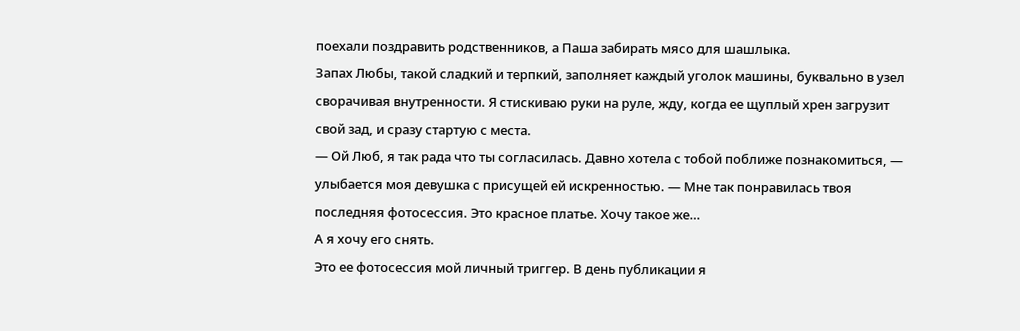поехали поздравить родственников, а Паша забирать мясо для шашлыка.
Запах Любы, такой сладкий и терпкий, заполняет каждый уголок машины, буквально в узел сворачивая внутренности. Я стискиваю руки на руле, жду, когда ее щуплый хрен загрузит свой зад, и сразу стартую с места.
— Ой Люб, я так рада что ты согласилась. Давно хотела с тобой поближе познакомиться, — улыбается моя девушка с присущей ей искренностью. — Мне так понравилась твоя последняя фотосессия. Это красное платье. Хочу такое же…
А я хочу его снять.
Это ее фотосессия мой личный триггер. В день публикации я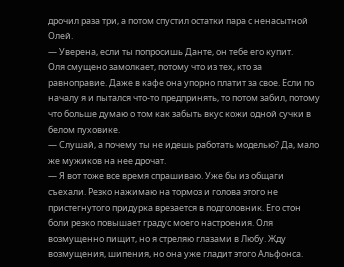дрочил раза три, а потом спустил остатки пара с ненасытной Олей.
— Уверена, если ты попросишь Данте, он тебе его купит.
Оля смущено замолкает, потому что из тех, кто за равноправие. Даже в кафе она упорно платит за свое. Если по началу я и пытался что-то предпринять, то потом забил, потому что больше думаю о том как забыть вкус кожи одной сучки в белом пуховике.
— Слушай, а почему ты не идешь работать моделью? Да, мало же мужиков на нее дрочат.
— Я вот тоже все время спрашиваю. Уже бы из общаги съехали. Резко нажимаю на тормоз и голова этого не пристегнутого придурка врезается в подголовник. Его стон боли резко повышает градус моего настроения. Оля возмущенно пищит, но я стреляю глазами в Любу. Жду возмущения, шипения, но она уже гладит этого Альфонса.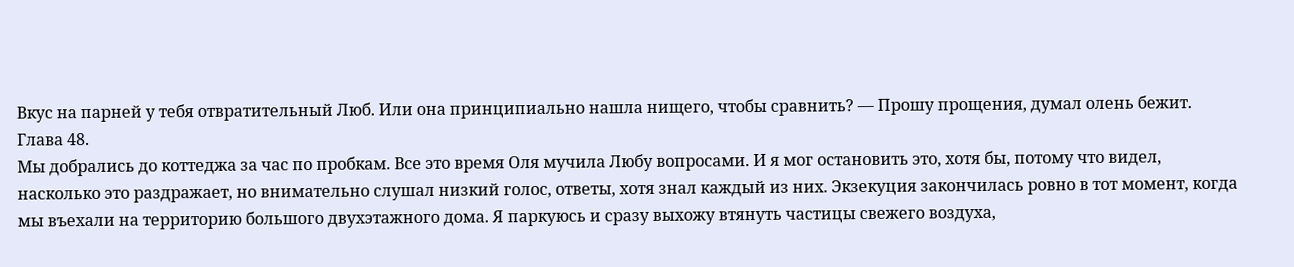Вкус на парней у тебя отвратительный Люб. Или она принципиально нашла нищего, чтобы сравнить? — Прошу прощения, думал олень бежит.
Глава 48.
Мы добрались до коттеджа за час по пробкам. Все это время Оля мучила Любу вопросами. И я мог остановить это, хотя бы, потому что видел, насколько это раздражает, но внимательно слушал низкий голос, ответы, хотя знал каждый из них. Экзекуция закончилась ровно в тот момент, когда мы въехали на территорию большого двухэтажного дома. Я паркуюсь и сразу выхожу втянуть частицы свежего воздуха,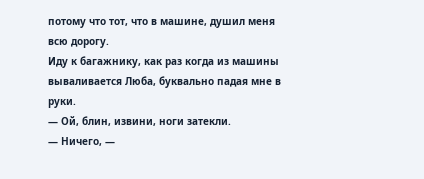потому что тот, что в машине, душил меня всю дорогу.
Иду к багажнику, как раз когда из машины вываливается Люба, буквально падая мне в руки.
— Ой, блин, извини, ноги затекли.
— Ничего, —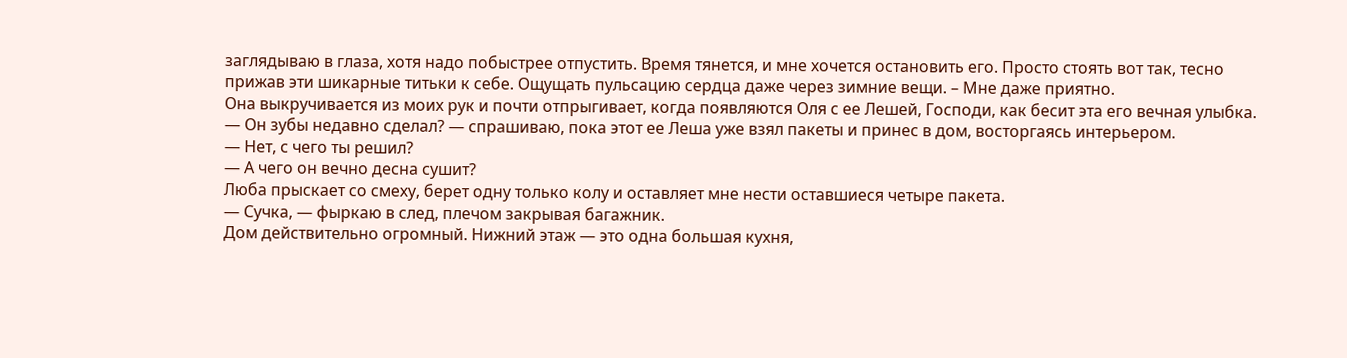заглядываю в глаза, хотя надо побыстрее отпустить. Время тянется, и мне хочется остановить его. Просто стоять вот так, тесно прижав эти шикарные титьки к себе. Ощущать пульсацию сердца даже через зимние вещи. – Мне даже приятно.
Она выкручивается из моих рук и почти отпрыгивает, когда появляются Оля с ее Лешей, Господи, как бесит эта его вечная улыбка.
— Он зубы недавно сделал? — спрашиваю, пока этот ее Леша уже взял пакеты и принес в дом, восторгаясь интерьером.
— Нет, с чего ты решил?
— А чего он вечно десна сушит?
Люба прыскает со смеху, берет одну только колу и оставляет мне нести оставшиеся четыре пакета.
— Сучка, — фыркаю в след, плечом закрывая багажник.
Дом действительно огромный. Нижний этаж — это одна большая кухня,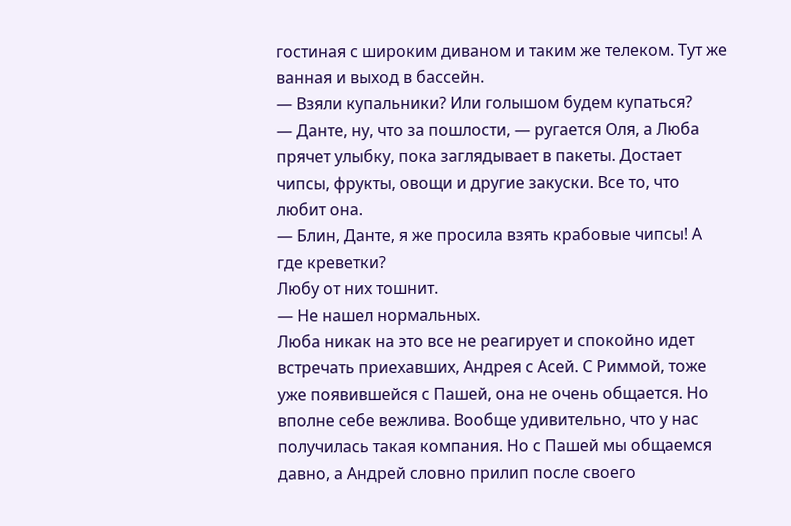гостиная с широким диваном и таким же телеком. Тут же ванная и выход в бассейн.
— Взяли купальники? Или голышом будем купаться?
— Данте, ну, что за пошлости, — ругается Оля, а Люба прячет улыбку, пока заглядывает в пакеты. Достает чипсы, фрукты, овощи и другие закуски. Все то, что любит она.
— Блин, Данте, я же просила взять крабовые чипсы! А где креветки?
Любу от них тошнит.
— Не нашел нормальных.
Люба никак на это все не реагирует и спокойно идет встречать приехавших, Андрея с Асей. С Риммой, тоже уже появившейся с Пашей, она не очень общается. Но вполне себе вежлива. Вообще удивительно, что у нас получилась такая компания. Но с Пашей мы общаемся давно, а Андрей словно прилип после своего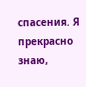спасения. Я прекрасно знаю,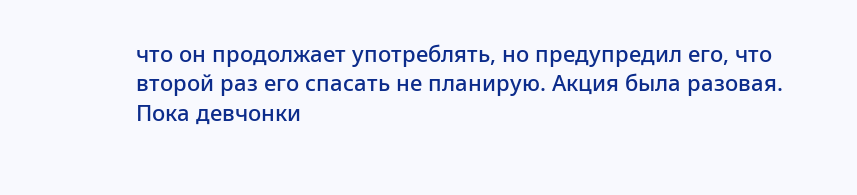что он продолжает употреблять, но предупредил его, что второй раз его спасать не планирую. Акция была разовая.
Пока девчонки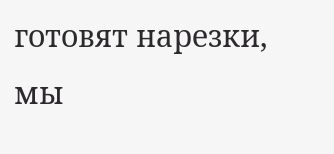готовят нарезки, мы